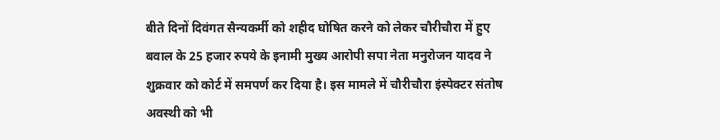बीते दिनों दिवंगत सैन्यकर्मी को शहीद घोषित करने को लेकर चौरीचौरा में हुए बवाल के 25 हजार रुपये के इनामी मुख्य आरोपी सपा नेता मनुरोजन यादव ने शुक्रवार को कोर्ट में समपर्ण कर दिया है। इस मामले में चौरीचौरा इंस्पेक्टर संतोष अवस्थी को भी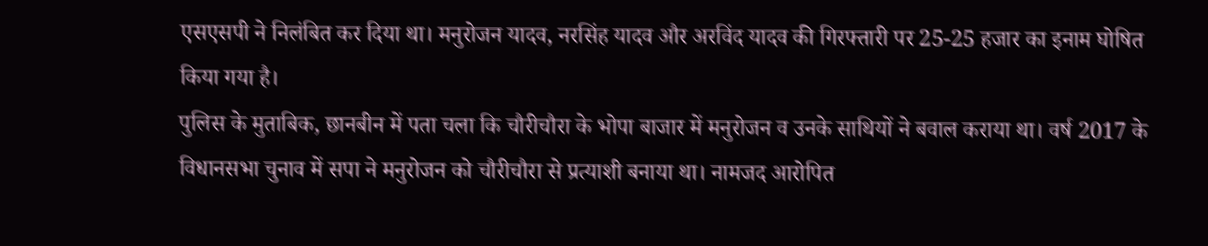एसएसपी ने निलंबित कर दिया था। मनुरोजन यादव, नरसिंह यादव और अरविंद यादव की गिरफ्तारी पर 25-25 हजार का इनाम घोषित किया गया है।
पुलिस के मुताबिक, छानबीन में पता चला कि चौरीचौरा के भोपा बाजार में मनुरोजन व उनके साथियों ने बवाल कराया था। वर्ष 2017 के विधानसभा चुनाव में सपा ने मनुरोजन को चौरीचौरा से प्रत्याशी बनाया था। नामजद आरोपित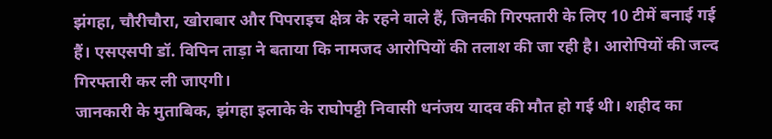झंगहा, चौरीचौरा, खोराबार और पिपराइच क्षेत्र के रहने वाले हैं, जिनकी गिरफ्तारी के लिए 10 टीमें बनाई गई हैं। एसएसपी डॉ. विपिन ताड़ा ने बताया कि नामजद आरोपियों की तलाश की जा रही है। आरोपियों की जल्द गिरफ्तारी कर ली जाएगी।
जानकारी के मुताबिक, झंगहा इलाके के राघोपट्टी निवासी धनंजय यादव की मौत हो गई थी। शहीद का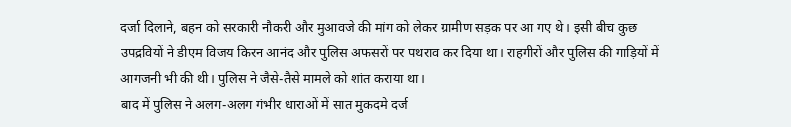दर्जा दिलाने, बहन को सरकारी नौकरी और मुआवजे की मांग को लेकर ग्रामीण सड़क पर आ गए थे। इसी बीच कुछ उपद्रवियों ने डीएम विजय किरन आनंद और पुलिस अफसरों पर पथराव कर दिया था। राहगीरों और पुलिस की गाड़ियों में आगजनी भी की थी। पुलिस ने जैसे-तैसे मामले को शांत कराया था।
बाद में पुलिस ने अलग-अलग गंभीर धाराओं में सात मुकदमे दर्ज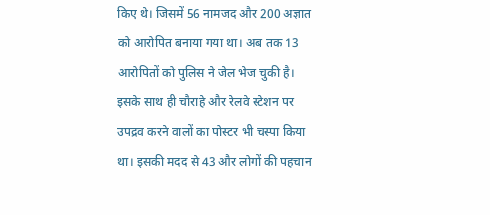किए थे। जिसमें 56 नामजद और 200 अज्ञात को आरोपित बनाया गया था। अब तक 13 आरोपितों को पुलिस ने जेल भेज चुकी है। इसके साथ ही चौराहे और रेलवे स्टेशन पर उपद्रव करने वालों का पोस्टर भी चस्पा किया था। इसकी मदद से 43 और लोगों की पहचान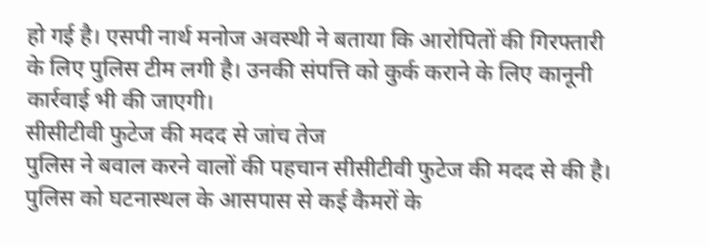हो गई है। एसपी नार्थ मनोज अवस्थी ने बताया कि आरोपितों की गिरफ्तारी के लिए पुलिस टीम लगी है। उनकी संपत्ति को कुर्क कराने के लिए कानूनी कार्रवाई भी की जाएगी।
सीसीटीवी फुटेज की मदद से जांच तेज
पुलिस ने बवाल करने वालों की पहचान सीसीटीवी फुटेज की मदद से की है। पुलिस को घटनास्थल के आसपास से कई कैमरों के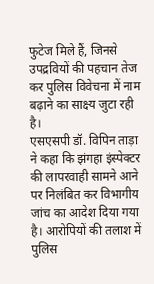फुटेज मिले हैं, जिनसे उपद्रवियों की पहचान तेज कर पुलिस विवेचना में नाम बढ़ाने का साक्ष्य जुटा रही है।
एसएसपी डॉ. विपिन ताड़ा ने कहा कि झंगहा इंस्पेक्टर की लापरवाही सामने आने पर निलंबित कर विभागीय जांच का आदेश दिया गया है। आरोपियों की तलाश में पुलिस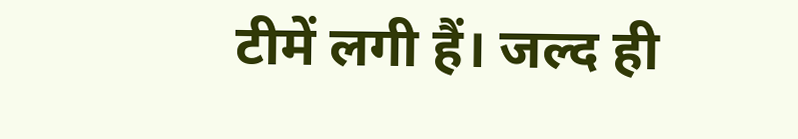टीमें लगी हैं। जल्द ही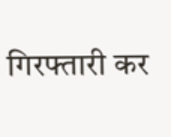गिरफ्तारी कर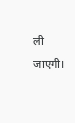ली जाएगी।